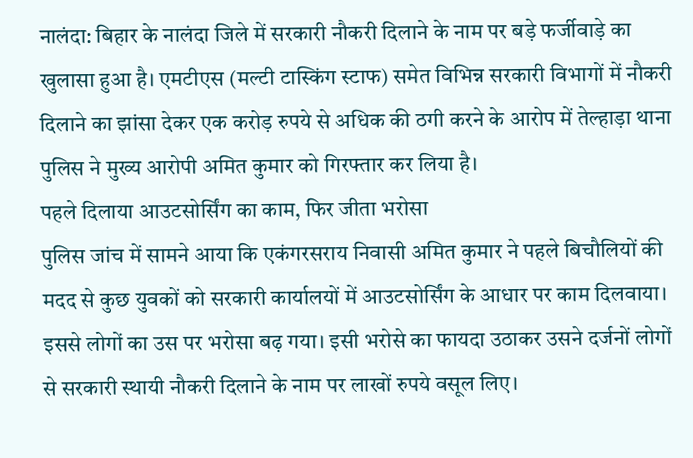नालंदा: बिहार के नालंदा जिले में सरकारी नौकरी दिलाने के नाम पर बड़े फर्जीवाड़े का खुलासा हुआ है। एमटीएस (मल्टी टास्किंग स्टाफ) समेत विभिन्न सरकारी विभागों में नौकरी दिलाने का झांसा देकर एक करोड़ रुपये से अधिक की ठगी करने के आरोप में तेल्हाड़ा थाना पुलिस ने मुख्य आरोपी अमित कुमार को गिरफ्तार कर लिया है।
पहले दिलाया आउटसोर्सिंग का काम, फिर जीता भरोसा
पुलिस जांच में सामने आया कि एकंगरसराय निवासी अमित कुमार ने पहले बिचौलियों की मदद से कुछ युवकों को सरकारी कार्यालयों में आउटसोर्सिंग के आधार पर काम दिलवाया। इससे लोगों का उस पर भरोसा बढ़ गया। इसी भरोसे का फायदा उठाकर उसने दर्जनों लोगों से सरकारी स्थायी नौकरी दिलाने के नाम पर लाखों रुपये वसूल लिए।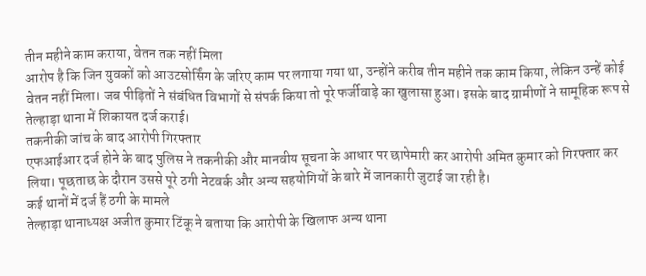तीन महीने काम कराया, वेतन तक नहीं मिला
आरोप है कि जिन युवकों को आउटसोर्सिंग के जरिए काम पर लगाया गया था, उन्होंने करीब तीन महीने तक काम किया, लेकिन उन्हें कोई वेतन नहीं मिला। जब पीड़ितों ने संबंधित विभागों से संपर्क किया तो पूरे फर्जीवाड़े का खुलासा हुआ। इसके बाद ग्रामीणों ने सामूहिक रूप से तेल्हाड़ा थाना में शिकायत दर्ज कराई।
तकनीकी जांच के बाद आरोपी गिरफ्तार
एफआईआर दर्ज होने के बाद पुलिस ने तकनीकी और मानवीय सूचना के आधार पर छापेमारी कर आरोपी अमित कुमार को गिरफ्तार कर लिया। पूछताछ के दौरान उससे पूरे ठगी नेटवर्क और अन्य सहयोगियों के बारे में जानकारी जुटाई जा रही है।
कई थानों में दर्ज हैं ठगी के मामले
तेल्हाड़ा थानाध्यक्ष अजीत कुमार टिंकू ने बताया कि आरोपी के खिलाफ अन्य थाना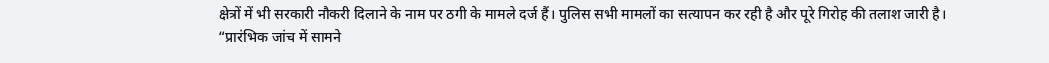क्षेत्रों में भी सरकारी नौकरी दिलाने के नाम पर ठगी के मामले दर्ज हैं। पुलिस सभी मामलों का सत्यापन कर रही है और पूरे गिरोह की तलाश जारी है।
“प्रारंभिक जांच में सामने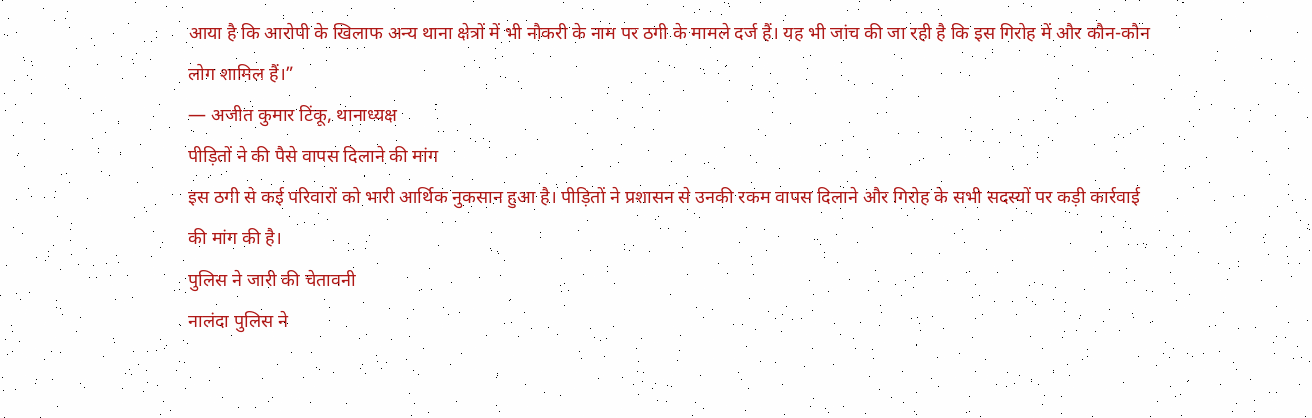आया है कि आरोपी के खिलाफ अन्य थाना क्षेत्रों में भी नौकरी के नाम पर ठगी के मामले दर्ज हैं। यह भी जांच की जा रही है कि इस गिरोह में और कौन-कौन लोग शामिल हैं।”
— अजीत कुमार टिंकू, थानाध्यक्ष
पीड़ितों ने की पैसे वापस दिलाने की मांग
इस ठगी से कई परिवारों को भारी आर्थिक नुकसान हुआ है। पीड़ितों ने प्रशासन से उनकी रकम वापस दिलाने और गिरोह के सभी सदस्यों पर कड़ी कार्रवाई की मांग की है।
पुलिस ने जारी की चेतावनी
नालंदा पुलिस ने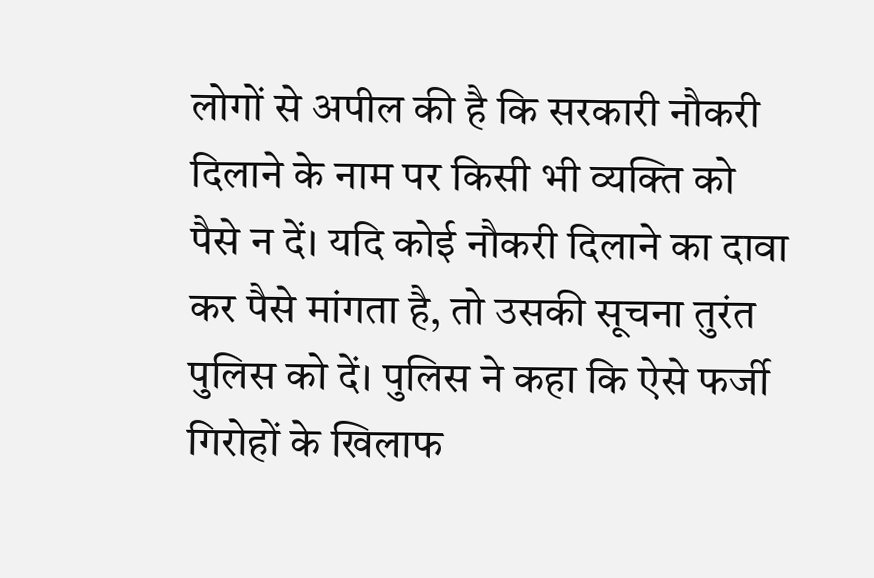लोगों से अपील की है कि सरकारी नौकरी दिलाने के नाम पर किसी भी व्यक्ति को पैसे न दें। यदि कोई नौकरी दिलाने का दावा कर पैसे मांगता है, तो उसकी सूचना तुरंत पुलिस को दें। पुलिस ने कहा कि ऐसे फर्जी गिरोहों के खिलाफ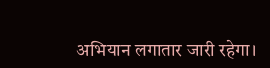अभियान लगातार जारी रहेगा।